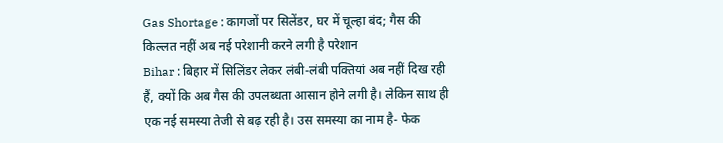Gas Shortage : कागजों पर सिलेंडर, घर में चूल्हा बंद; गैस की किल्लत नहीं अब नई परेशानी करने लगी है परेशान
Bihar : बिहार में सिलिंडर लेकर लंबी-लंबी पक्तियां अब नहीं दिख रही हैं, क्यों कि अब गैस की उपलब्धता आसान होने लगी है। लेकिन साथ ही एक नई समस्या तेजी से बढ़ रही है। उस समस्या का नाम है- फेक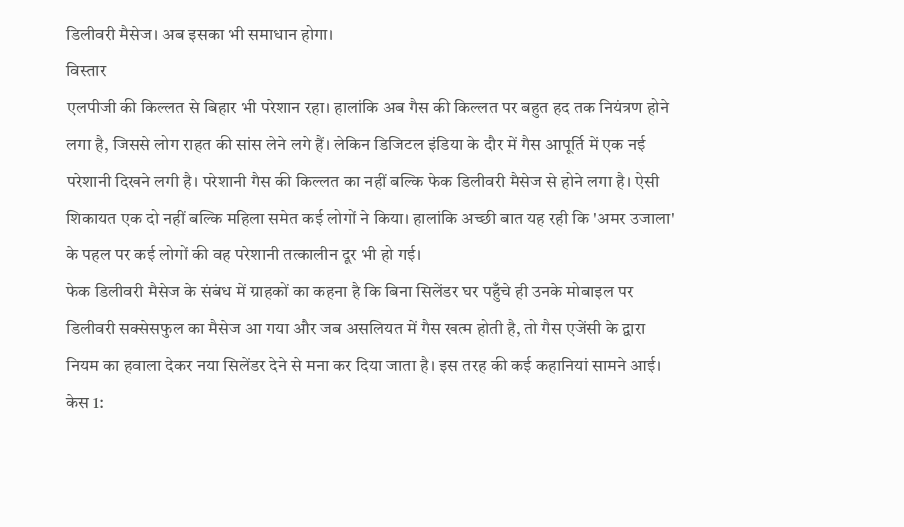डिलीवरी मैसेज। अब इसका भी समाधान होगा।
विस्तार
एलपीजी की किल्लत से बिहार भी परेशान रहा। हालांकि अब गैस की किल्लत पर बहुत हद तक नियंत्रण होने लगा है, जिससे लोग राहत की सांस लेने लगे हैं। लेकिन डिजिटल इंडिया के दौर में गैस आपूर्ति में एक नई परेशानी दिखने लगी है। परेशानी गैस की किल्लत का नहीं बल्कि फेक डिलीवरी मैसेज से होने लगा है। ऐसी शिकायत एक दो नहीं बल्कि महिला समेत कई लोगों ने किया। हालांकि अच्छी बात यह रही कि 'अमर उजाला' के पहल पर कई लोगों की वह परेशानी तत्कालीन दूर भी हो गई।
फेक डिलीवरी मैसेज के संबंध में ग्राहकों का कहना है कि बिना सिलेंडर घर पहुँचे ही उनके मोबाइल पर डिलीवरी सक्सेसफुल का मैसेज आ गया और जब असलियत में गैस खत्म होती है, तो गैस एजेंसी के द्वारा नियम का हवाला देकर नया सिलेंडर देने से मना कर दिया जाता है। इस तरह की कई कहानियां सामने आई।
केस 1: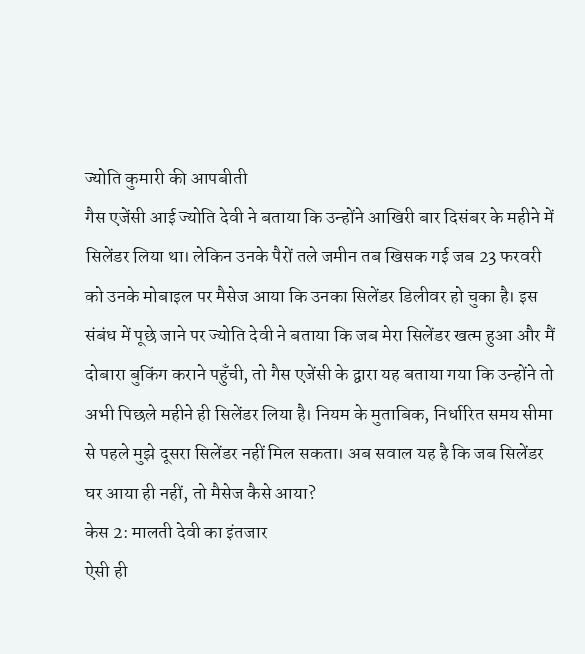ज्योति कुमारी की आपबीती
गैस एजेंसी आई ज्योति देवी ने बताया कि उन्होंने आखिरी बार दिसंबर के महीने में सिलेंडर लिया था। लेकिन उनके पैरों तले जमीन तब खिसक गई जब 23 फरवरी को उनके मोबाइल पर मैसेज आया कि उनका सिलेंडर डिलीवर हो चुका है। इस संबंध में पूछे जाने पर ज्योति देवी ने बताया कि जब मेरा सिलेंडर खत्म हुआ और मैं दोबारा बुकिंग कराने पहुँची, तो गैस एजेंसी के द्वारा यह बताया गया कि उन्होंने तो अभी पिछले महीने ही सिलेंडर लिया है। नियम के मुताबिक, निर्धारित समय सीमा से पहले मुझे दूसरा सिलेंडर नहीं मिल सकता। अब सवाल यह है कि जब सिलेंडर घर आया ही नहीं, तो मैसेज कैसे आया?
केस 2: मालती देवी का इंतजार
ऐसी ही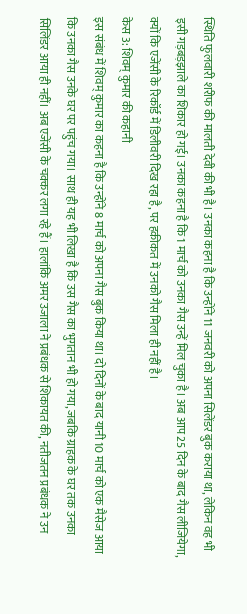स्थिति फुलवारी शरीफ की मालती देवी की भी है। उनका कहना है कि उन्होंने 11 जनवरी को अपना सिलेंडर बुक कराया था, लेकिन वह भी इसी गड़बड़झाले का शिकार हो गई। उनका कहना है कि 1 मार्च को उनका गैस उन्हें मिल चुका है। अब आप 25 दिन के बाद गैस लीजियेगा, क्यों कि एजेंसी के रिकॉर्ड में डिलीवरी दिख रहा है, पर हकीकत में उनको गैस मिला ही नहीं है।
केस 3: शिवम् कुमार की कहानी
इस संबंध में शिवम् कुमार का कहना है कि उन्होंने 8 मार्च को अपना गैस बुक किया था। दो दिनों के बाद यानी 10 मार्च को एक मैसेज आया कि उनका गैस उनके घर पर पहुंच गया। साथ ही यह भी लिखा है कि उस गैस का भुगतान भी हो गया, जबकि ग्राहक के घर तक उनका सिलिंडर आया ही नहीं। अब एजेंसी के चक्कर लगा रहे हैं। हालांकि अमर उजाला ने प्रबंधक से शिकायत की, नतीजतन प्रबंधक ने उन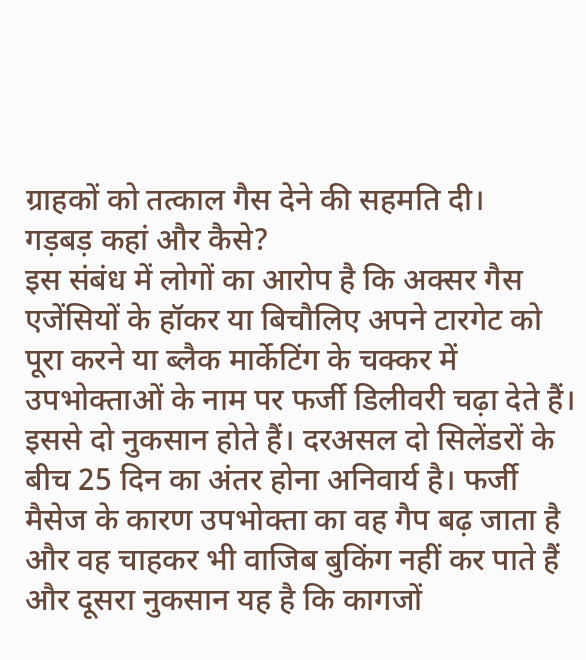ग्राहकों को तत्काल गैस देने की सहमति दी।
गड़बड़ कहां और कैसे?
इस संबंध में लोगों का आरोप है कि अक्सर गैस एजेंसियों के हॉकर या बिचौलिए अपने टारगेट को पूरा करने या ब्लैक मार्केटिंग के चक्कर में उपभोक्ताओं के नाम पर फर्जी डिलीवरी चढ़ा देते हैं। इससे दो नुकसान होते हैं। दरअसल दो सिलेंडरों के बीच 25 दिन का अंतर होना अनिवार्य है। फर्जी मैसेज के कारण उपभोक्ता का वह गैप बढ़ जाता है और वह चाहकर भी वाजिब बुकिंग नहीं कर पाते हैं और दूसरा नुकसान यह है कि कागजों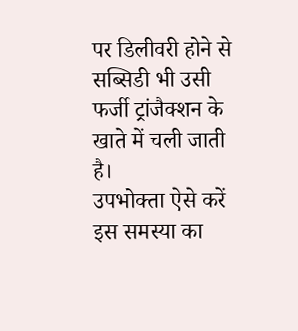पर डिलीवरी होने से सब्सिडी भी उसी फर्जी ट्रांजैक्शन के खाते में चली जाती है।
उपभोक्ता ऐसे करें इस समस्या का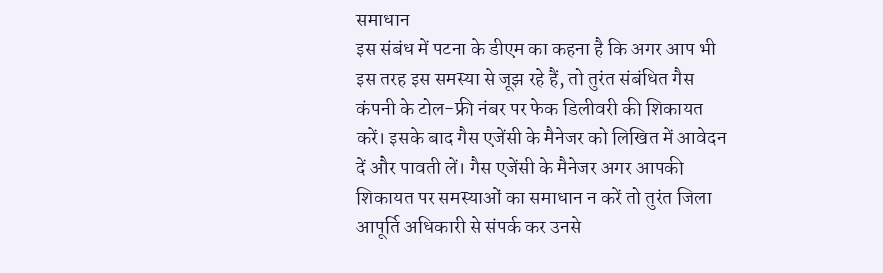समाधान
इस संबंध में पटना के डीएम का कहना है कि अगर आप भी इस तरह इस समस्या से जूझ रहे हैं, तो तुरंत संबंधित गैस कंपनी के टोल-फ्री नंबर पर फेक डिलीवरी की शिकायत करें। इसके बाद गैस एजेंसी के मैनेजर को लिखित में आवेदन दें और पावती लें। गैस एजेंसी के मैनेजर अगर आपकी शिकायत पर समस्याओं का समाधान न करें तो तुरंत जिला आपूर्ति अधिकारी से संपर्क कर उनसे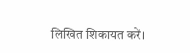लिखित शिकायत करें।